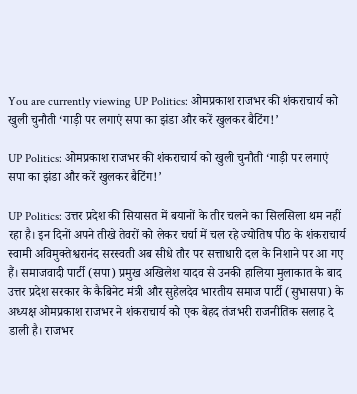You are currently viewing UP Politics: ओमप्रकाश राजभर की शंकराचार्य को खुली चुनौती ‘गाड़ी पर लगाएं सपा का झंडा और करें खुलकर बैटिंग!’

UP Politics: ओमप्रकाश राजभर की शंकराचार्य को खुली चुनौती ‘गाड़ी पर लगाएं सपा का झंडा और करें खुलकर बैटिंग!’

UP Politics: उत्तर प्रदेश की सियासत में बयानों के तीर चलने का सिलसिला थम नहीं रहा है। इन दिनों अपने तीखे तेवरों को लेकर चर्चा में चल रहे ज्योतिष पीठ के शंकराचार्य स्वामी अविमुक्तेश्वरानंद सरस्वती अब सीधे तौर पर सत्ताधारी दल के निशाने पर आ गए हैं। समाजवादी पार्टी (सपा) प्रमुख अखिलेश यादव से उनकी हालिया मुलाकात के बाद उत्तर प्रदेश सरकार के कैबिनेट मंत्री और सुहेलदेव भारतीय समाज पार्टी (सुभासपा) के अध्यक्ष ओमप्रकाश राजभर ने शंकराचार्य को एक बेहद तंजभरी राजनीतिक सलाह दे डाली है। राजभर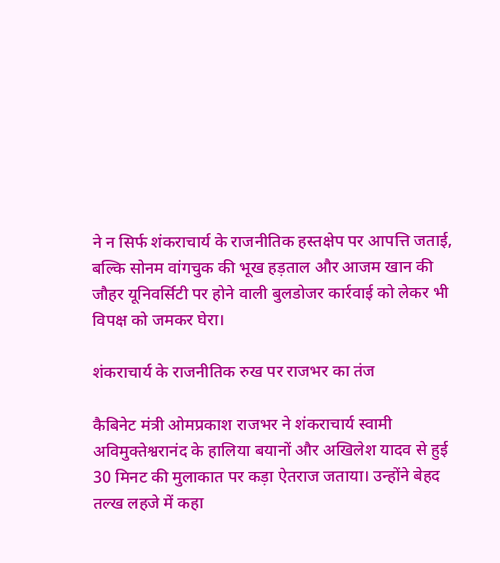ने न सिर्फ शंकराचार्य के राजनीतिक हस्तक्षेप पर आपत्ति जताई, बल्कि सोनम वांगचुक की भूख हड़ताल और आजम खान की जौहर यूनिवर्सिटी पर होने वाली बुलडोजर कार्रवाई को लेकर भी विपक्ष को जमकर घेरा।

शंकराचार्य के राजनीतिक रुख पर राजभर का तंज

कैबिनेट मंत्री ओमप्रकाश राजभर ने शंकराचार्य स्वामी अविमुक्तेश्वरानंद के हालिया बयानों और अखिलेश यादव से हुई 30 मिनट की मुलाकात पर कड़ा ऐतराज जताया। उन्होंने बेहद तल्ख लहजे में कहा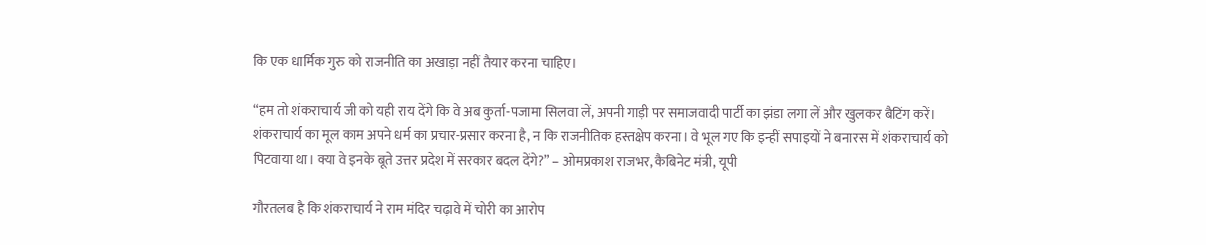कि एक धार्मिक गुरु को राजनीति का अखाड़ा नहीं तैयार करना चाहिए।

“हम तो शंकराचार्य जी को यही राय देंगे कि वे अब कुर्ता-पजामा सिलवा लें, अपनी गाड़ी पर समाजवादी पार्टी का झंडा लगा लें और खुलकर बैटिंग करें। शंकराचार्य का मूल काम अपने धर्म का प्रचार-प्रसार करना है, न कि राजनीतिक हस्तक्षेप करना। वे भूल गए कि इन्हीं सपाइयों ने बनारस में शंकराचार्य को पिटवाया था। क्या वे इनके बूते उत्तर प्रदेश में सरकार बदल देंगे?” – ओमप्रकाश राजभर, कैबिनेट मंत्री, यूपी

गौरतलब है कि शंकराचार्य ने राम मंदिर चढ़ावे में चोरी का आरोप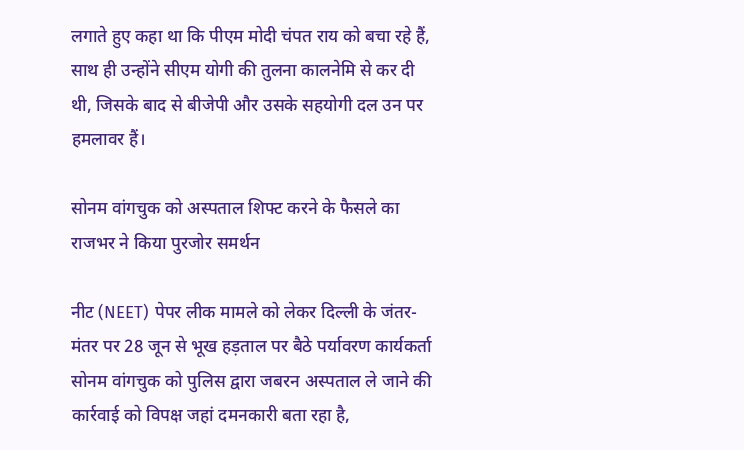लगाते हुए कहा था कि पीएम मोदी चंपत राय को बचा रहे हैं, साथ ही उन्होंने सीएम योगी की तुलना कालनेमि से कर दी थी, जिसके बाद से बीजेपी और उसके सहयोगी दल उन पर हमलावर हैं।

सोनम वांगचुक को अस्पताल शिफ्ट करने के फैसले का राजभर ने किया पुरजोर समर्थन

नीट (NEET) पेपर लीक मामले को लेकर दिल्ली के जंतर-मंतर पर 28 जून से भूख हड़ताल पर बैठे पर्यावरण कार्यकर्ता सोनम वांगचुक को पुलिस द्वारा जबरन अस्पताल ले जाने की कार्रवाई को विपक्ष जहां दमनकारी बता रहा है,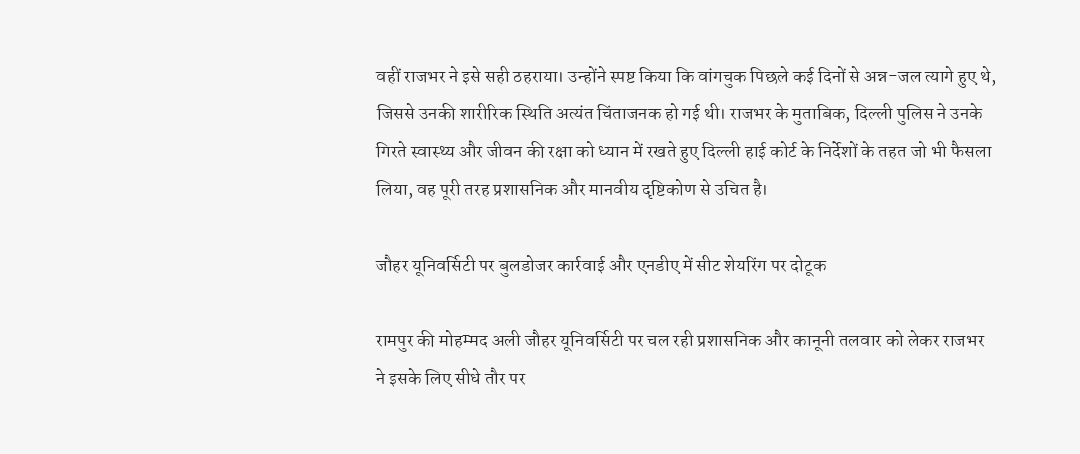वहीं राजभर ने इसे सही ठहराया। उन्होंने स्पष्ट किया कि वांगचुक पिछले कई दिनों से अन्न-जल त्यागे हुए थे, जिससे उनकी शारीरिक स्थिति अत्यंत चिंताजनक हो गई थी। राजभर के मुताबिक, दिल्ली पुलिस ने उनके गिरते स्वास्थ्य और जीवन की रक्षा को ध्यान में रखते हुए दिल्ली हाई कोर्ट के निर्देशों के तहत जो भी फैसला लिया, वह पूरी तरह प्रशासनिक और मानवीय दृष्टिकोण से उचित है।

जौहर यूनिवर्सिटी पर बुलडोजर कार्रवाई और एनडीए में सीट शेयरिंग पर दोटूक

रामपुर की मोहम्मद अली जौहर यूनिवर्सिटी पर चल रही प्रशासनिक और कानूनी तलवार को लेकर राजभर ने इसके लिए सीधे तौर पर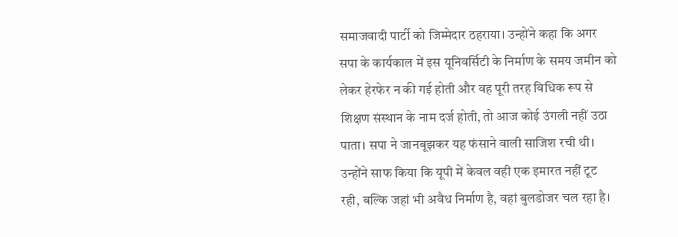समाजवादी पार्टी को जिम्मेदार ठहराया। उन्होंने कहा कि अगर सपा के कार्यकाल में इस यूनिवर्सिटी के निर्माण के समय जमीन को लेकर हेरफेर न की गई होती और वह पूरी तरह विधिक रूप से शिक्षण संस्थान के नाम दर्ज होती, तो आज कोई उंगली नहीं उठा पाता। सपा ने जानबूझकर यह फंसाने वाली साजिश रची थी। उन्होंने साफ किया कि यूपी में केवल वही एक इमारत नहीं टूट रही, बल्कि जहां भी अवैध निर्माण है, वहां बुलडोजर चल रहा है।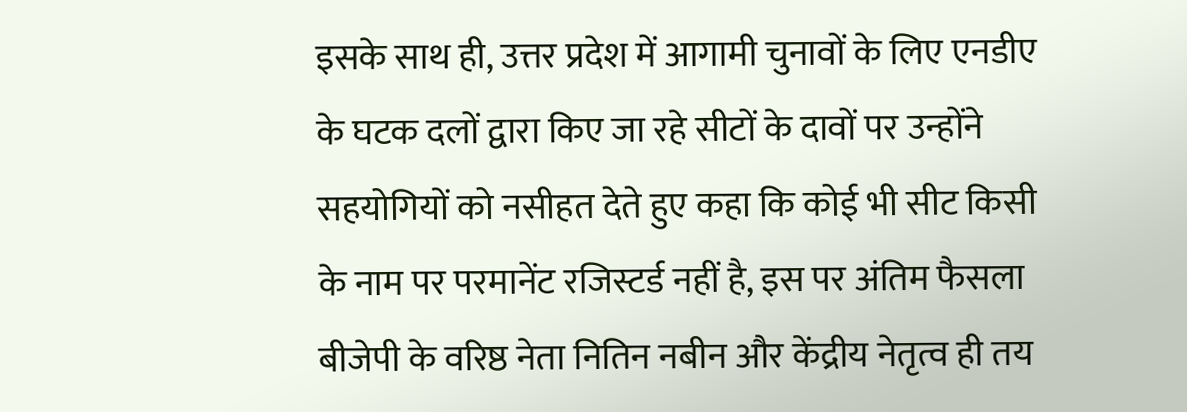इसके साथ ही, उत्तर प्रदेश में आगामी चुनावों के लिए एनडीए के घटक दलों द्वारा किए जा रहे सीटों के दावों पर उन्होंने सहयोगियों को नसीहत देते हुए कहा कि कोई भी सीट किसी के नाम पर परमानेंट रजिस्टर्ड नहीं है, इस पर अंतिम फैसला बीजेपी के वरिष्ठ नेता नितिन नबीन और केंद्रीय नेतृत्व ही तय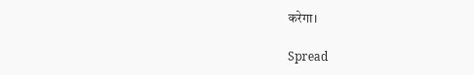करेगा।

Spread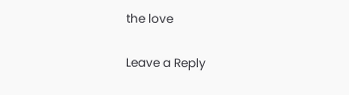the love

Leave a Reply